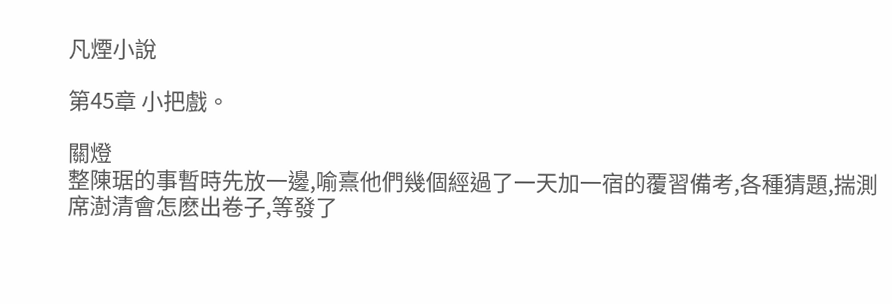凡煙小說

第45章 小把戲。

關燈
整陳琚的事暫時先放一邊,喻熹他們幾個經過了一天加一宿的覆習備考,各種猜題,揣測席澍清會怎麽出卷子,等發了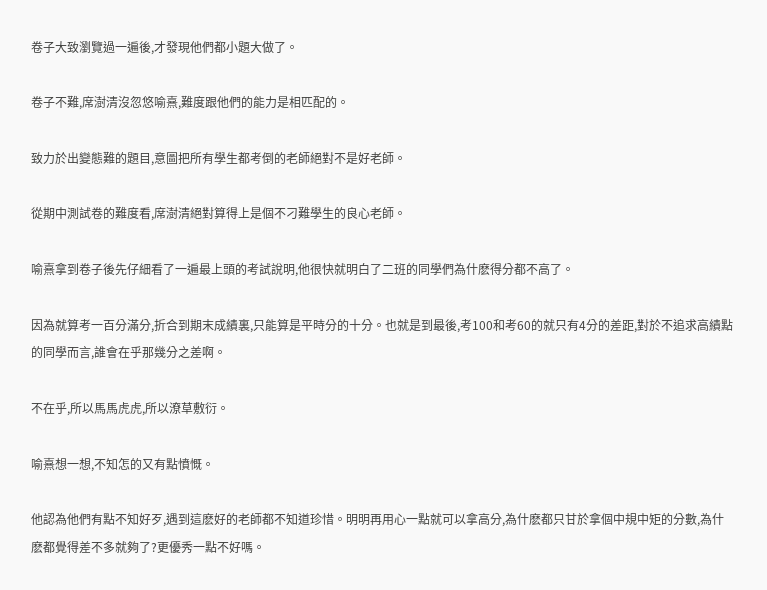卷子大致瀏覽過一遍後,才發現他們都小題大做了。

卷子不難,席澍清沒忽悠喻熹,難度跟他們的能力是相匹配的。

致力於出變態難的題目,意圖把所有學生都考倒的老師絕對不是好老師。

從期中測試卷的難度看,席澍清絕對算得上是個不刁難學生的良心老師。

喻熹拿到卷子後先仔細看了一遍最上頭的考試說明,他很快就明白了二班的同學們為什麽得分都不高了。

因為就算考一百分滿分,折合到期末成績裏,只能算是平時分的十分。也就是到最後,考100和考60的就只有4分的差距,對於不追求高績點的同學而言,誰會在乎那幾分之差啊。

不在乎,所以馬馬虎虎,所以潦草敷衍。

喻熹想一想,不知怎的又有點憤慨。

他認為他們有點不知好歹,遇到這麽好的老師都不知道珍惜。明明再用心一點就可以拿高分,為什麽都只甘於拿個中規中矩的分數,為什麽都覺得差不多就夠了?更優秀一點不好嗎。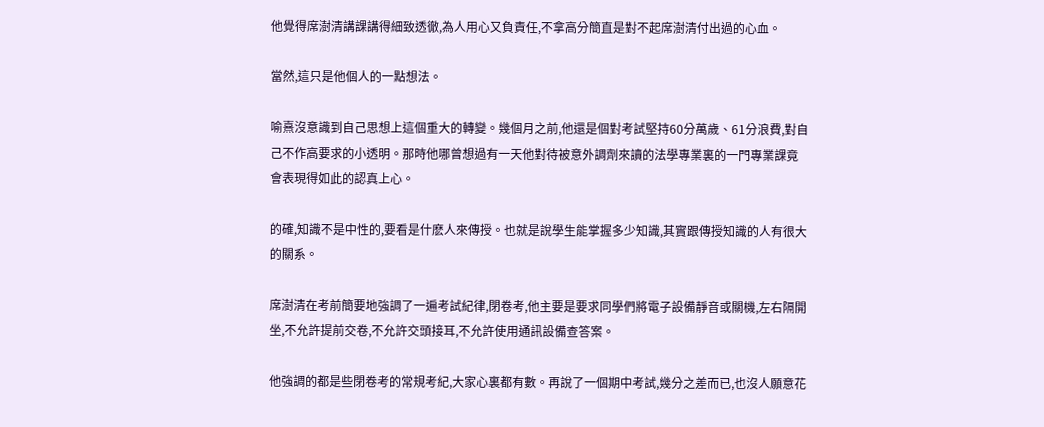他覺得席澍清講課講得細致透徹,為人用心又負責任,不拿高分簡直是對不起席澍清付出過的心血。

當然,這只是他個人的一點想法。

喻熹沒意識到自己思想上這個重大的轉變。幾個月之前,他還是個對考試堅持60分萬歲、61分浪費,對自己不作高要求的小透明。那時他哪曾想過有一天他對待被意外調劑來讀的法學專業裏的一門專業課竟會表現得如此的認真上心。

的確,知識不是中性的,要看是什麽人來傳授。也就是說學生能掌握多少知識,其實跟傳授知識的人有很大的關系。

席澍清在考前簡要地強調了一遍考試紀律,閉卷考,他主要是要求同學們將電子設備靜音或關機,左右隔開坐,不允許提前交卷,不允許交頭接耳,不允許使用通訊設備查答案。

他強調的都是些閉卷考的常規考紀,大家心裏都有數。再說了一個期中考試,幾分之差而已,也沒人願意花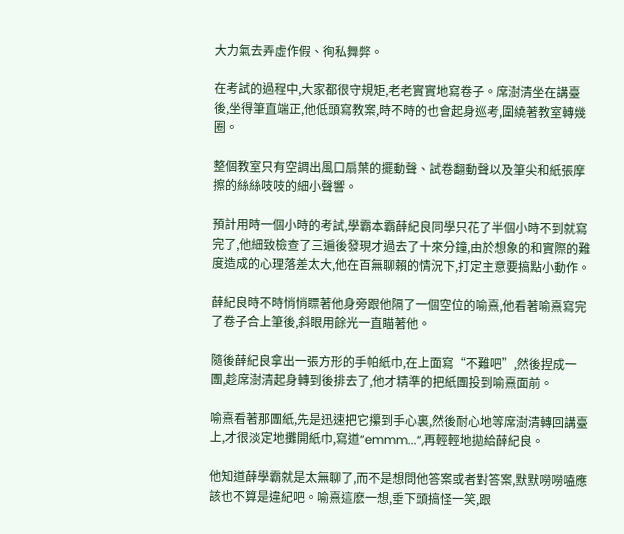大力氣去弄虛作假、徇私舞弊。

在考試的過程中,大家都很守規矩,老老實實地寫卷子。席澍清坐在講臺後,坐得筆直端正,他低頭寫教案,時不時的也會起身巡考,圍繞著教室轉幾圈。

整個教室只有空調出風口扇葉的擺動聲、試卷翻動聲以及筆尖和紙張摩擦的絲絲吱吱的細小聲響。

預計用時一個小時的考試,學霸本霸薛紀良同學只花了半個小時不到就寫完了,他細致檢查了三遍後發現才過去了十來分鐘,由於想象的和實際的難度造成的心理落差太大,他在百無聊賴的情況下,打定主意要搞點小動作。

薛紀良時不時悄悄瞟著他身旁跟他隔了一個空位的喻熹,他看著喻熹寫完了卷子合上筆後,斜眼用餘光一直瞄著他。

隨後薛紀良拿出一張方形的手帕紙巾,在上面寫“不難吧”,然後捏成一團,趁席澍清起身轉到後排去了,他才精準的把紙團投到喻熹面前。

喻熹看著那團紙,先是迅速把它攥到手心裏,然後耐心地等席澍清轉回講臺上,才很淡定地攤開紙巾,寫道“emmm...”,再輕輕地拋給薛紀良。

他知道薛學霸就是太無聊了,而不是想問他答案或者對答案,默默嘮嘮嗑應該也不算是違紀吧。喻熹這麽一想,垂下頭搞怪一笑,跟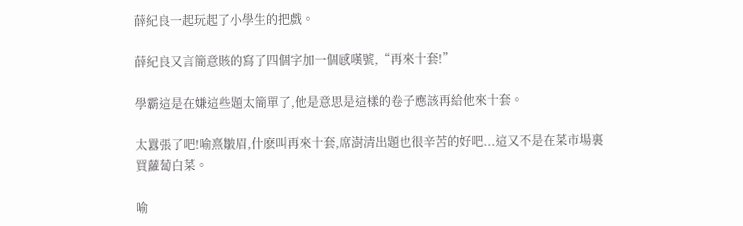薛紀良一起玩起了小學生的把戲。

薛紀良又言簡意賅的寫了四個字加一個感嘆號,“再來十套!”

學霸這是在嫌這些題太簡單了,他是意思是這樣的卷子應該再給他來十套。

太囂張了吧!喻熹皺眉,什麽叫再來十套,席澍清出題也很辛苦的好吧...這又不是在菜市場裏買蘿蔔白菜。

喻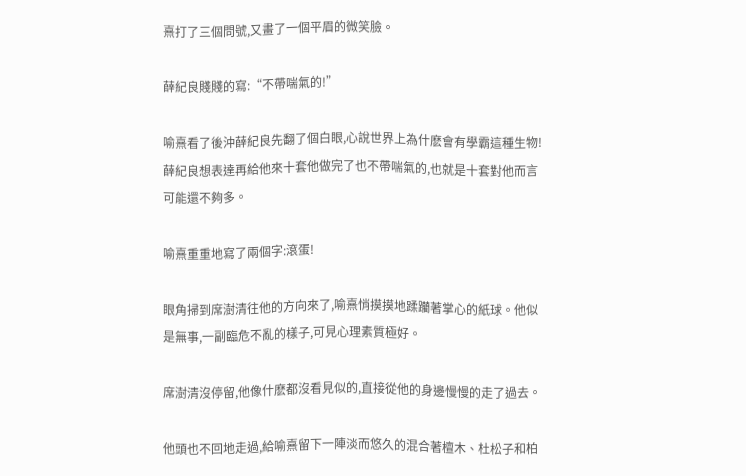熹打了三個問號,又畫了一個平眉的微笑臉。

薛紀良賤賤的寫:“不帶喘氣的!”

喻熹看了後沖薛紀良先翻了個白眼,心說世界上為什麽會有學霸這種生物!薛紀良想表達再給他來十套他做完了也不帶喘氣的,也就是十套對他而言可能還不夠多。

喻熹重重地寫了兩個字:滾蛋!

眼角掃到席澍清往他的方向來了,喻熹悄摸摸地蹂躪著掌心的紙球。他似是無事,一副臨危不亂的樣子,可見心理素質極好。

席澍清沒停留,他像什麽都沒看見似的,直接從他的身邊慢慢的走了過去。

他頭也不回地走過,給喻熹留下一陣淡而悠久的混合著檀木、杜松子和柏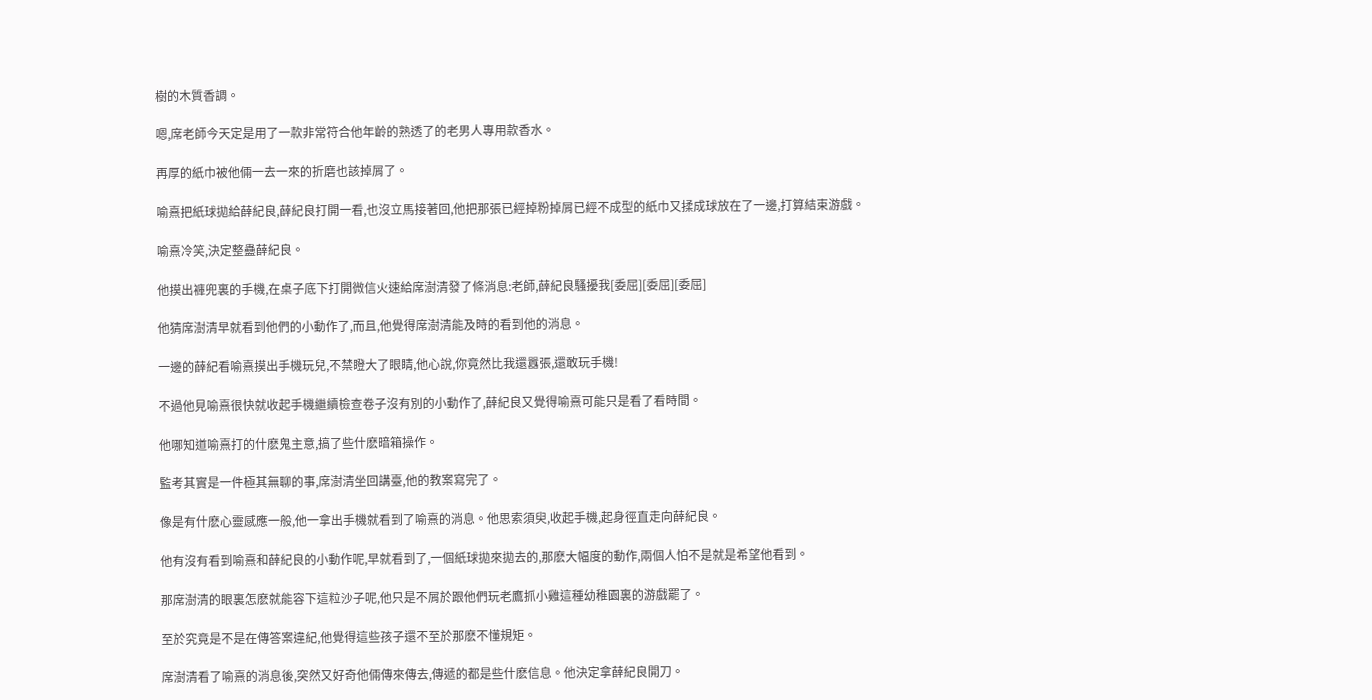樹的木質香調。

嗯,席老師今天定是用了一款非常符合他年齡的熟透了的老男人專用款香水。

再厚的紙巾被他倆一去一來的折磨也該掉屑了。

喻熹把紙球拋給薛紀良,薛紀良打開一看,也沒立馬接著回,他把那張已經掉粉掉屑已經不成型的紙巾又揉成球放在了一邊,打算結束游戲。

喻熹冷笑,決定整蠱薛紀良。

他摸出褲兜裏的手機,在桌子底下打開微信火速給席澍清發了條消息:老師,薛紀良騷擾我[委屈][委屈][委屈]

他猜席澍清早就看到他們的小動作了,而且,他覺得席澍清能及時的看到他的消息。

一邊的薛紀看喻熹摸出手機玩兒,不禁瞪大了眼睛,他心說,你竟然比我還囂張,還敢玩手機!

不過他見喻熹很快就收起手機繼續檢查卷子沒有別的小動作了,薛紀良又覺得喻熹可能只是看了看時間。

他哪知道喻熹打的什麽鬼主意,搞了些什麽暗箱操作。

監考其實是一件極其無聊的事,席澍清坐回講臺,他的教案寫完了。

像是有什麽心靈感應一般,他一拿出手機就看到了喻熹的消息。他思索須臾,收起手機,起身徑直走向薛紀良。

他有沒有看到喻熹和薛紀良的小動作呢,早就看到了,一個紙球拋來拋去的,那麽大幅度的動作,兩個人怕不是就是希望他看到。

那席澍清的眼裏怎麽就能容下這粒沙子呢,他只是不屑於跟他們玩老鷹抓小雞這種幼稚園裏的游戲罷了。

至於究竟是不是在傳答案違紀,他覺得這些孩子還不至於那麽不懂規矩。

席澍清看了喻熹的消息後,突然又好奇他倆傳來傳去,傳遞的都是些什麽信息。他決定拿薛紀良開刀。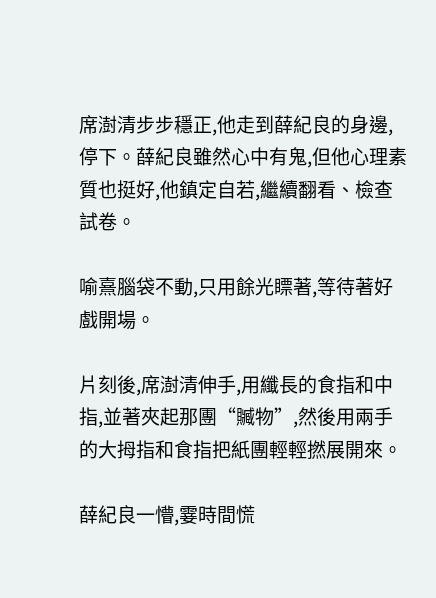席澍清步步穩正,他走到薛紀良的身邊,停下。薛紀良雖然心中有鬼,但他心理素質也挺好,他鎮定自若,繼續翻看、檢查試卷。

喻熹腦袋不動,只用餘光瞟著,等待著好戲開場。

片刻後,席澍清伸手,用纖長的食指和中指,並著夾起那團“贓物”,然後用兩手的大拇指和食指把紙團輕輕撚展開來。

薛紀良一懵,霎時間慌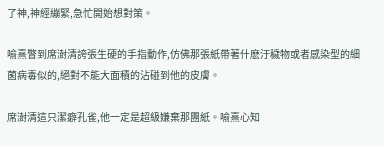了神,神經繃緊,急忙開始想對策。

喻熹瞥到席澍清誇張生硬的手指動作,仿佛那張紙帶著什麽汙穢物或者感染型的細菌病毒似的,絕對不能大面積的沾碰到他的皮膚。

席澍清這只潔癖孔雀,他一定是超級嫌棄那團紙。喻熹心知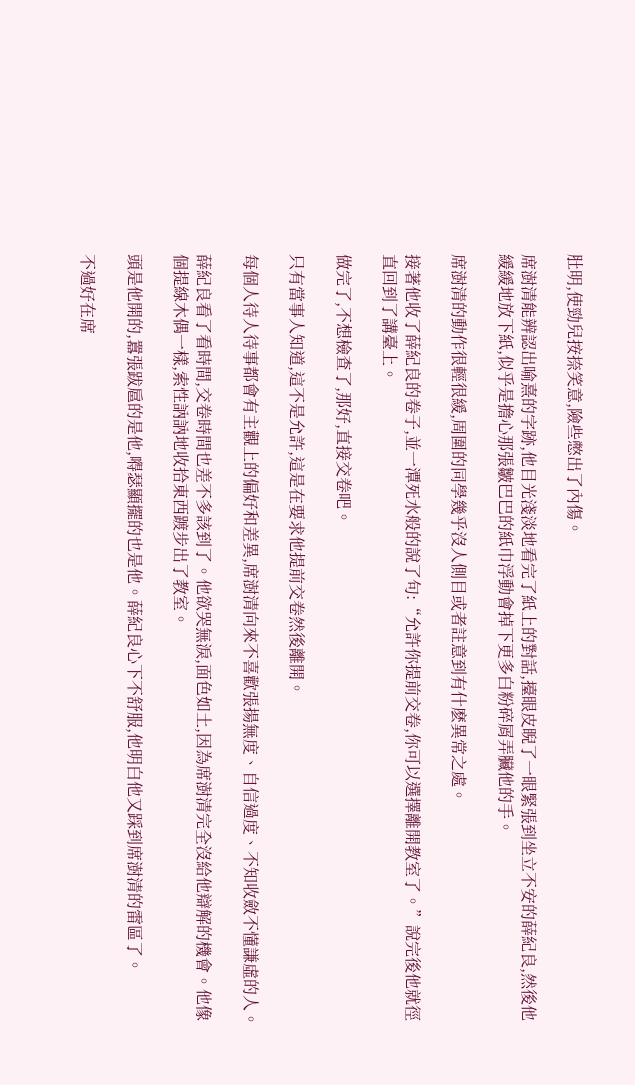肚明,使勁兒按捺笑意,險些憋出了內傷。

席澍清能辨認出喻熹的字跡,他目光淺淡地看完了紙上的對話,擡眼皮睨了一眼緊張到坐立不安的薛紀良,然後他緩緩地放下紙,似乎是擔心那張皺巴巴的紙巾浮動會掉下更多白粉碎屑弄臟他的手。

席澍清的動作很輕很緩,周圍的同學幾乎沒人側目或者註意到有什麽異常之處。

接著他收了薛紀良的卷子,並一潭死水般的說了句:“允許你提前交卷,你可以選擇離開教室了。”說完後他就徑直回到了講臺上。

做完了,不想檢查了,那好,直接交卷吧。

只有當事人知道,這不是允許,這是在要求他提前交卷然後離開。

每個人待人待事都會有主觀上的偏好和差異,席澍清向來不喜歡張揚無度、自信過度、不知收斂不懂謙虛的人。

薛紀良看了看時間,交卷時間也差不多該到了。他欲哭無淚,面色如土,因為席澍清完全沒給他辯解的機會。他像個提線木偶一樣,索性訥訥地收拾東西踱步出了教室。

頭是他開的,囂張跋扈的是他,嘚瑟顯擺的也是他。薛紀良心下不舒服,他明白他又踩到席澍清的雷區了。

不過好在席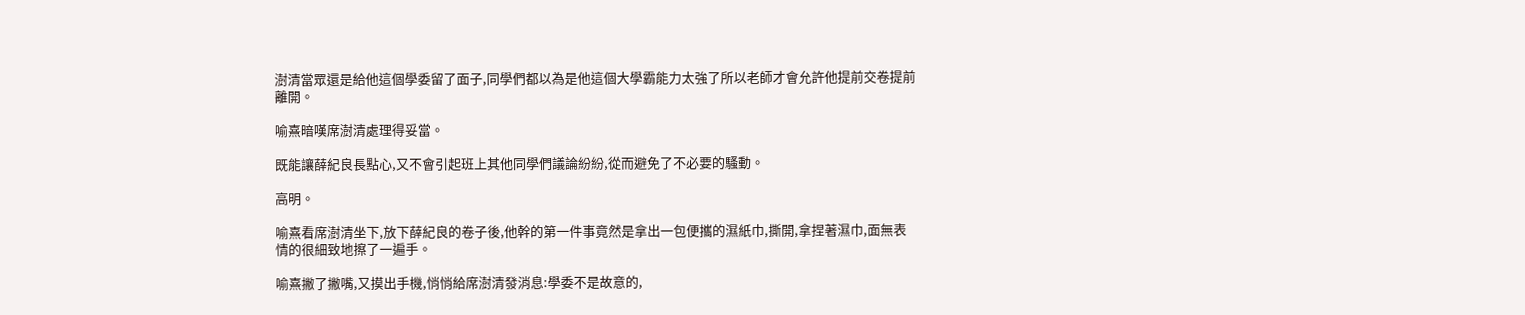澍清當眾還是給他這個學委留了面子,同學們都以為是他這個大學霸能力太強了所以老師才會允許他提前交卷提前離開。

喻熹暗嘆席澍清處理得妥當。

既能讓薛紀良長點心,又不會引起班上其他同學們議論紛紛,從而避免了不必要的騷動。

高明。

喻熹看席澍清坐下,放下薛紀良的卷子後,他幹的第一件事竟然是拿出一包便攜的濕紙巾,撕開,拿捏著濕巾,面無表情的很細致地擦了一遍手。

喻熹撇了撇嘴,又摸出手機,悄悄給席澍清發消息:學委不是故意的,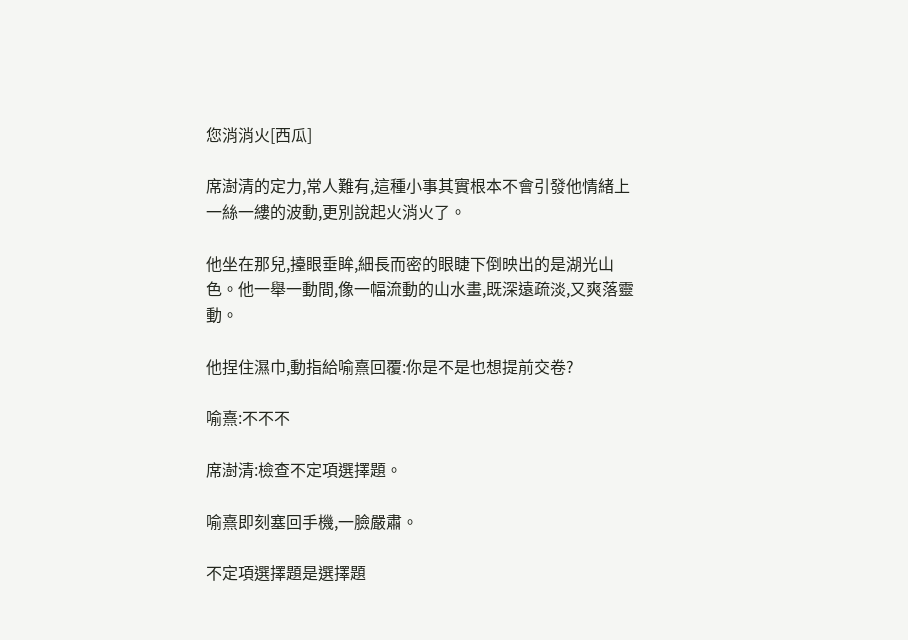您消消火[西瓜]

席澍清的定力,常人難有,這種小事其實根本不會引發他情緒上一絲一縷的波動,更別說起火消火了。

他坐在那兒,擡眼垂眸,細長而密的眼睫下倒映出的是湖光山色。他一舉一動間,像一幅流動的山水畫,既深遠疏淡,又爽落靈動。

他捏住濕巾,動指給喻熹回覆:你是不是也想提前交卷?

喻熹:不不不

席澍清:檢查不定項選擇題。

喻熹即刻塞回手機,一臉嚴肅。

不定項選擇題是選擇題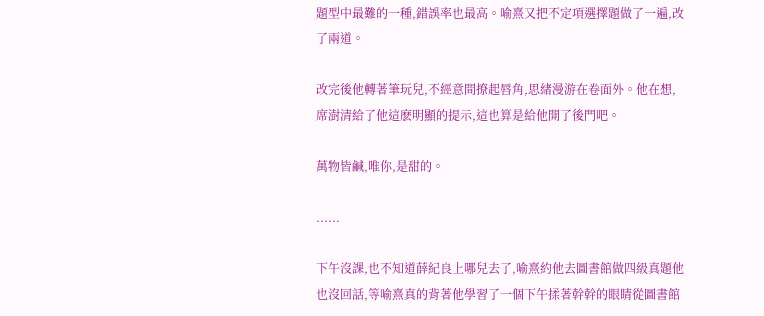題型中最難的一種,錯誤率也最高。喻熹又把不定項選擇題做了一遍,改了兩道。

改完後他轉著筆玩兒,不經意間撩起唇角,思緒漫游在卷面外。他在想,席澍清給了他這麽明顯的提示,這也算是給他開了後門吧。

萬物皆鹹,唯你,是甜的。

......

下午沒課,也不知道薛紀良上哪兒去了,喻熹約他去圖書館做四級真題他也沒回話,等喻熹真的背著他學習了一個下午揉著幹幹的眼睛從圖書館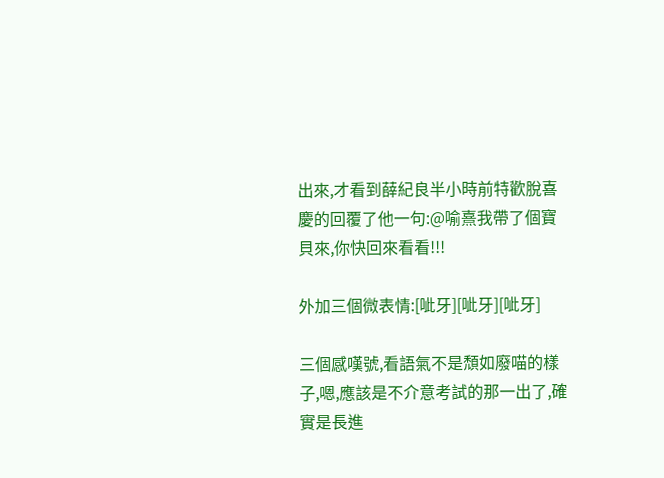出來,才看到薛紀良半小時前特歡脫喜慶的回覆了他一句:@喻熹我帶了個寶貝來,你快回來看看!!!

外加三個微表情:[呲牙][呲牙][呲牙]

三個感嘆號,看語氣不是頹如廢喵的樣子,嗯,應該是不介意考試的那一出了,確實是長進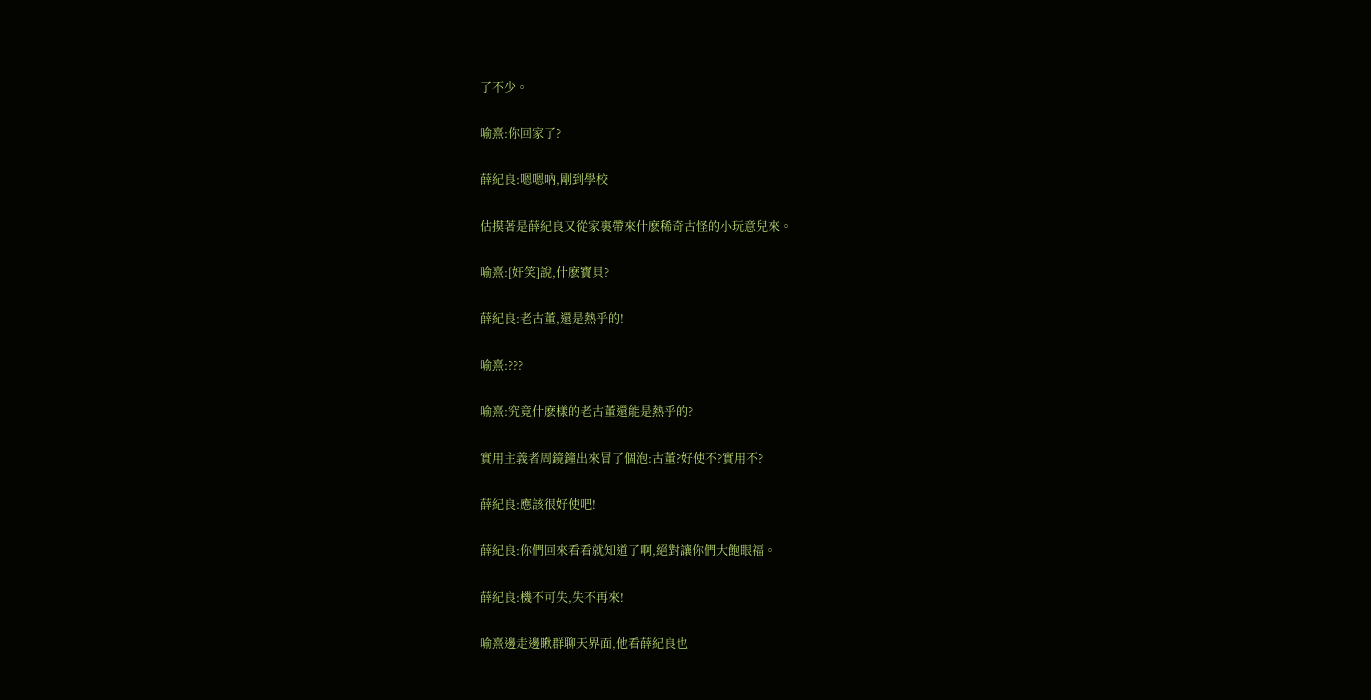了不少。

喻熹:你回家了?

薛紀良:嗯嗯吶,剛到學校

估摸著是薛紀良又從家裏帶來什麽稀奇古怪的小玩意兒來。

喻熹:[奸笑]說,什麽寶貝?

薛紀良:老古董,還是熱乎的!

喻熹:???

喻熹:究竟什麽樣的老古董還能是熱乎的?

實用主義者周鏡鐘出來冒了個泡:古董?好使不?實用不?

薛紀良:應該很好使吧!

薛紀良:你們回來看看就知道了啊,絕對讓你們大飽眼福。

薛紀良:機不可失,失不再來!

喻熹邊走邊瞅群聊天界面,他看薛紀良也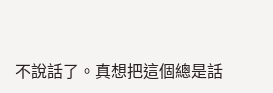不說話了。真想把這個總是話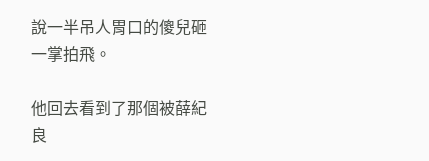說一半吊人胃口的傻兒砸一掌拍飛。

他回去看到了那個被薛紀良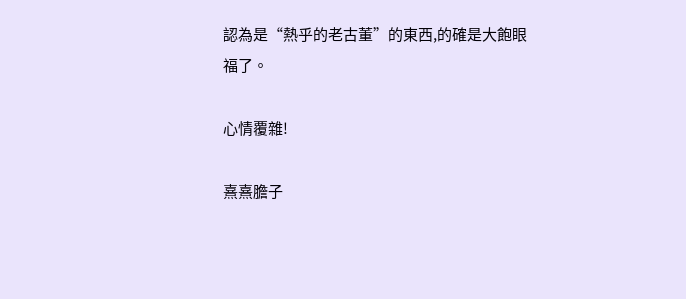認為是“熱乎的老古董”的東西,的確是大飽眼福了。

心情覆雜!

熹熹膽子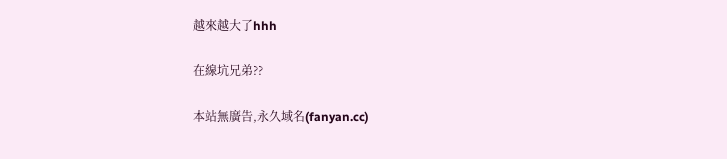越來越大了hhh

在線坑兄弟??

本站無廣告,永久域名(fanyan.cc)